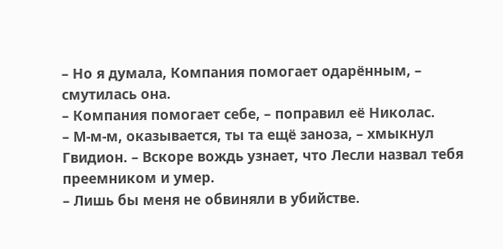– Но я думала, Компания помогает одарённым, – смутилась она.
– Компания помогает себе, – поправил её Николас.
– М-м-м, оказывается, ты та ещё заноза, – хмыкнул Гвидион. – Вскоре вождь узнает, что Лесли назвал тебя преемником и умер.
– Лишь бы меня не обвиняли в убийстве.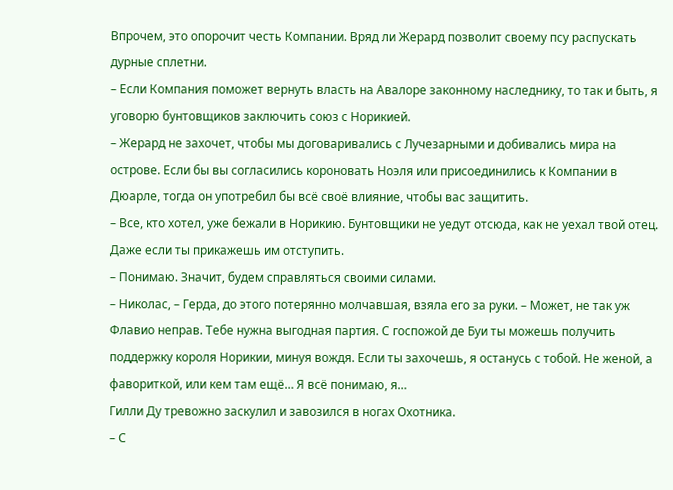Впрочем, это опорочит честь Компании. Вряд ли Жерард позволит своему псу распускать дурные сплетни.
– Если Компания поможет вернуть власть на Авалоре законному наследнику, то так и быть, я уговорю бунтовщиков заключить союз с Норикией.
– Жерард не захочет, чтобы мы договаривались с Лучезарными и добивались мира на острове. Если бы вы согласились короновать Ноэля или присоединились к Компании в Дюарле, тогда он употребил бы всё своё влияние, чтобы вас защитить.
– Все, кто хотел, уже бежали в Норикию. Бунтовщики не уедут отсюда, как не уехал твой отец. Даже если ты прикажешь им отступить.
– Понимаю. Значит, будем справляться своими силами.
– Николас, – Герда, до этого потерянно молчавшая, взяла его за руки. – Может, не так уж Флавио неправ. Тебе нужна выгодная партия. С госпожой де Буи ты можешь получить поддержку короля Норикии, минуя вождя. Если ты захочешь, я останусь с тобой. Не женой, а фавориткой, или кем там ещё… Я всё понимаю, я…
Гилли Ду тревожно заскулил и завозился в ногах Охотника.
– С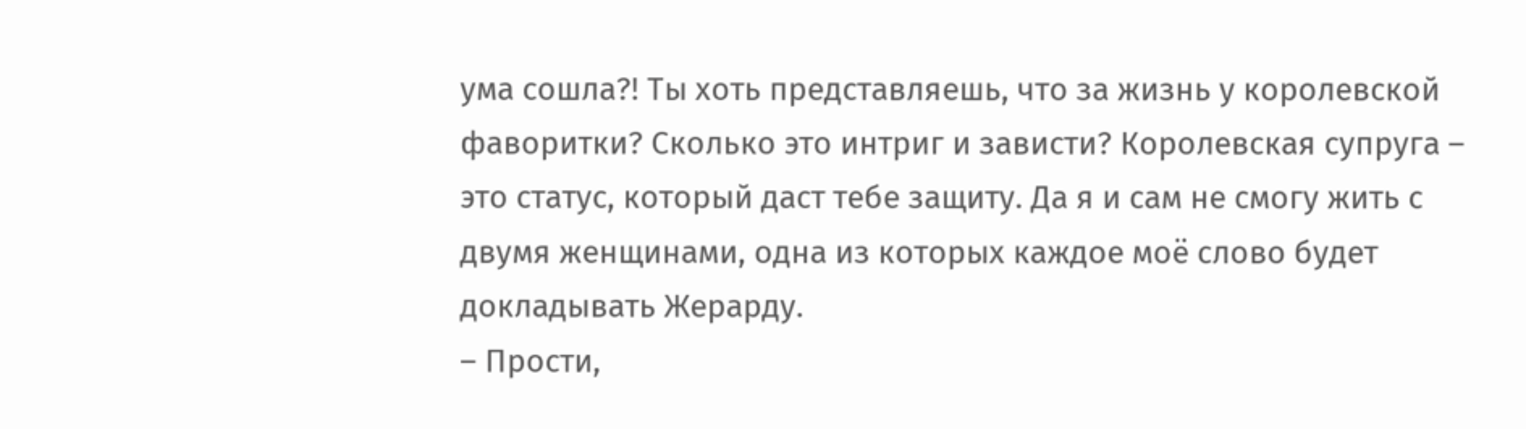ума сошла?! Ты хоть представляешь, что за жизнь у королевской фаворитки? Сколько это интриг и зависти? Королевская супруга – это статус, который даст тебе защиту. Да я и сам не смогу жить с двумя женщинами, одна из которых каждое моё слово будет докладывать Жерарду.
– Прости,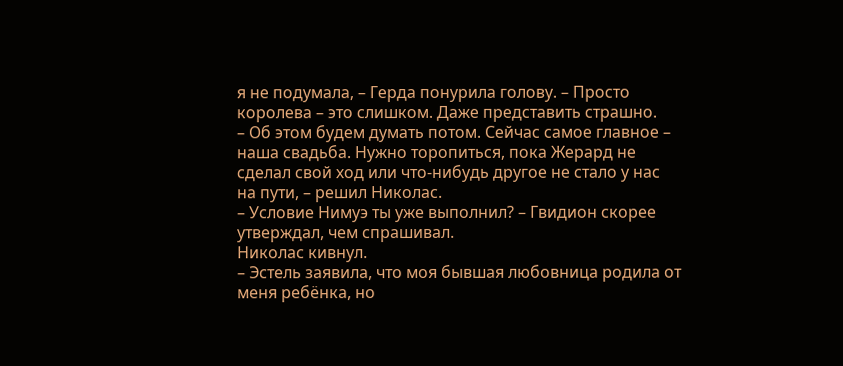я не подумала, – Герда понурила голову. – Просто королева – это слишком. Даже представить страшно.
– Об этом будем думать потом. Сейчас самое главное – наша свадьба. Нужно торопиться, пока Жерард не сделал свой ход или что-нибудь другое не стало у нас на пути, – решил Николас.
– Условие Нимуэ ты уже выполнил? – Гвидион скорее утверждал, чем спрашивал.
Николас кивнул.
– Эстель заявила, что моя бывшая любовница родила от меня ребёнка, но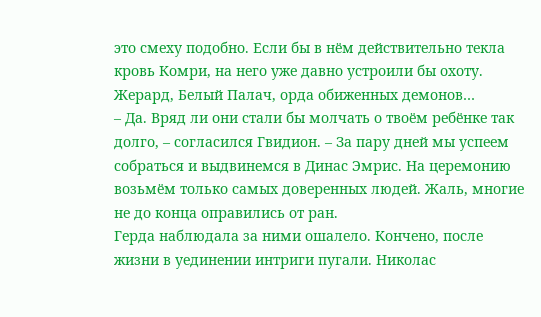это смеху подобно. Если бы в нём действительно текла кровь Комри, на него уже давно устроили бы охоту. Жерард, Белый Палач, орда обиженных демонов…
– Да. Вряд ли они стали бы молчать о твоём ребёнке так долго, – согласился Гвидион. – За пару дней мы успеем собраться и выдвинемся в Динас Эмрис. На церемонию возьмём только самых доверенных людей. Жаль, многие не до конца оправились от ран.
Герда наблюдала за ними ошалело. Кончено, после жизни в уединении интриги пугали. Николас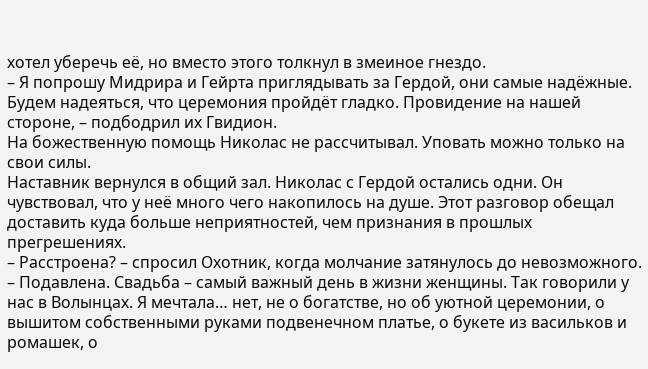хотел уберечь её, но вместо этого толкнул в змеиное гнездо.
– Я попрошу Мидрира и Гейрта приглядывать за Гердой, они самые надёжные. Будем надеяться, что церемония пройдёт гладко. Провидение на нашей стороне, – подбодрил их Гвидион.
На божественную помощь Николас не рассчитывал. Уповать можно только на свои силы.
Наставник вернулся в общий зал. Николас с Гердой остались одни. Он чувствовал, что у неё много чего накопилось на душе. Этот разговор обещал доставить куда больше неприятностей, чем признания в прошлых прегрешениях.
– Расстроена? – спросил Охотник, когда молчание затянулось до невозможного.
– Подавлена. Свадьба – самый важный день в жизни женщины. Так говорили у нас в Волынцах. Я мечтала… нет, не о богатстве, но об уютной церемонии, о вышитом собственными руками подвенечном платье, о букете из васильков и ромашек, о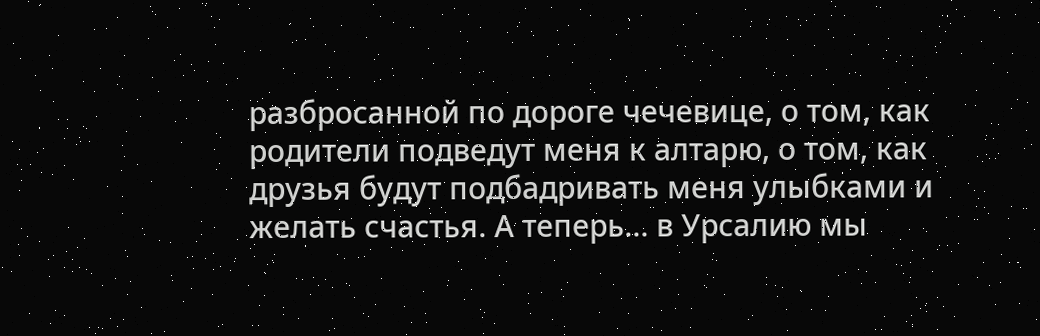разбросанной по дороге чечевице, о том, как родители подведут меня к алтарю, о том, как друзья будут подбадривать меня улыбками и желать счастья. А теперь… в Урсалию мы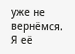уже не вернёмся. Я её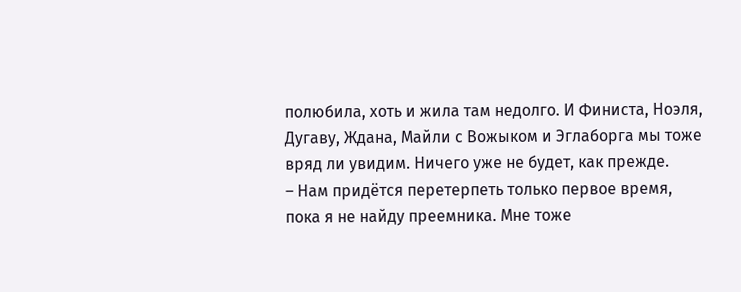полюбила, хоть и жила там недолго. И Финиста, Ноэля, Дугаву, Ждана, Майли с Вожыком и Эглаборга мы тоже вряд ли увидим. Ничего уже не будет, как прежде.
– Нам придётся перетерпеть только первое время, пока я не найду преемника. Мне тоже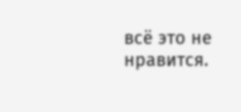всё это не нравится.